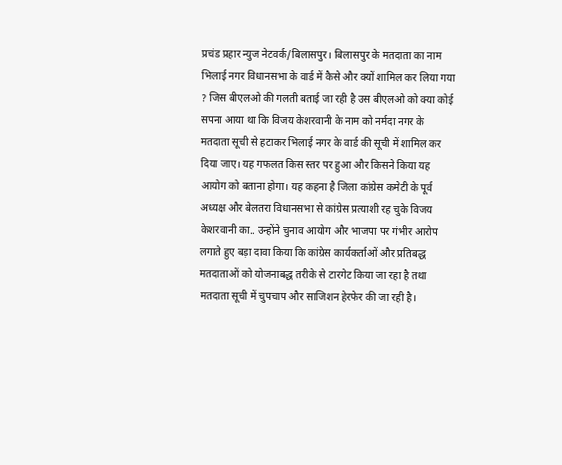प्रचंड प्रहार न्युज नेटवर्क/बिलासपुर। बिलासपुर के मतदाता का नाम भिलाई नगर विधानसभा के वार्ड में कैसे और क्यों शामिल कर लिया गया ? जिस बीएलओ की गलती बताई जा रही है उस बीएलओ को क्या कोई सपना आया था कि विजय केशरवानी के नाम को नर्मदा नगर के मतदाता सूची से हटाकर भिलाई नगर के वार्ड की सूची में शामिल कर दिया जाए। यह गफलत किस स्तर पर हुआ और किसने किया यह आयोग को बताना होगा। यह कहना है जिला कांग्रेस कमेटी के पूर्व अध्यक्ष और बेलतरा विधानसभा से कांग्रेस प्रत्याशी रह चुके विजय केशरवानी का.. उन्होंने चुनाव आयोग और भाजपा पर गंभीर आरोप लगाते हुए बड़ा दावा किया कि कांग्रेस कार्यकर्ताओं और प्रतिबद्ध मतदाताओं को योजनाबद्ध तरीके से टारगेट किया जा रहा है तथा मतदाता सूची में चुपचाप और साजिशन हेरफेर की जा रही है।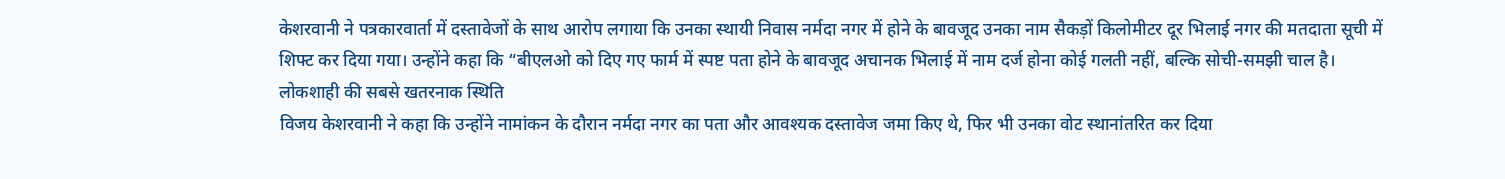केशरवानी ने पत्रकारवार्ता में दस्तावेजों के साथ आरोप लगाया कि उनका स्थायी निवास नर्मदा नगर में होने के बावजूद उनका नाम सैकड़ों किलोमीटर दूर भिलाई नगर की मतदाता सूची में शिफ्ट कर दिया गया। उन्होंने कहा कि “बीएलओ को दिए गए फार्म में स्पष्ट पता होने के बावजूद अचानक भिलाई में नाम दर्ज होना कोई गलती नहीं, बल्कि सोची-समझी चाल है।
लोकशाही की सबसे खतरनाक स्थिति
विजय केशरवानी ने कहा कि उन्होंने नामांकन के दौरान नर्मदा नगर का पता और आवश्यक दस्तावेज जमा किए थे, फिर भी उनका वोट स्थानांतरित कर दिया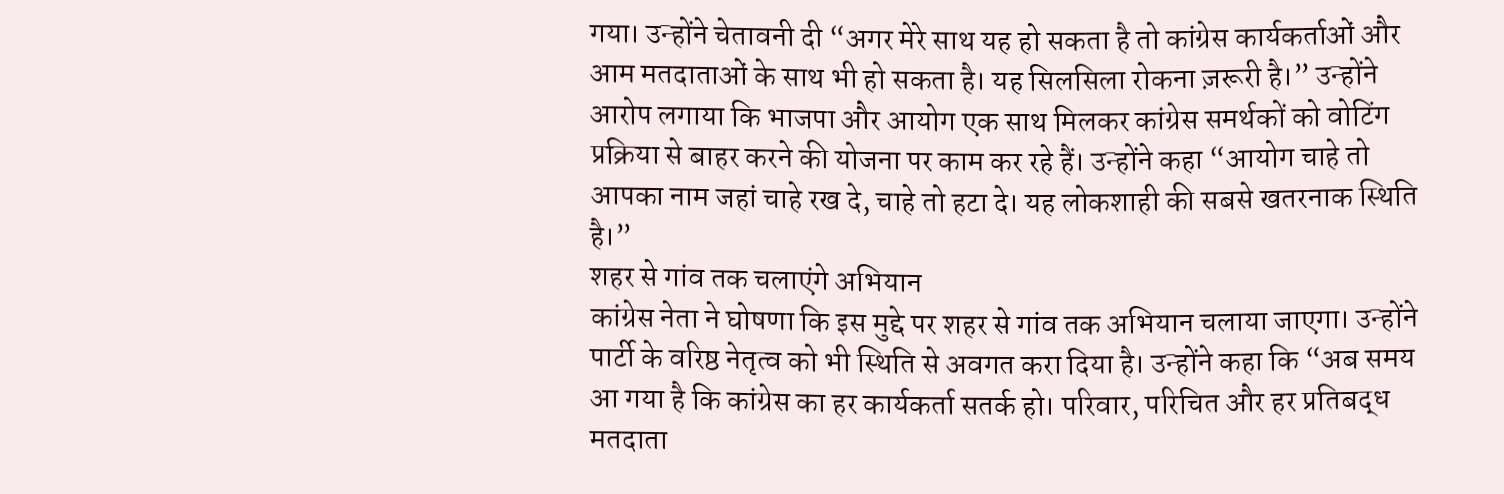गया। उन्होंने चेतावनी दी “अगर मेरे साथ यह हो सकता है तो कांग्रेस कार्यकर्ताओं और आम मतदाताओं के साथ भी हो सकता है। यह सिलसिला रोकना ज़रूरी है।” उन्होंने आरोप लगाया कि भाजपा और आयोग एक साथ मिलकर कांग्रेस समर्थकों को वोटिंग प्रक्रिया से बाहर करने की योजना पर काम कर रहे हैं। उन्होंने कहा “आयोग चाहे तो आपका नाम जहां चाहे रख दे, चाहे तो हटा दे। यह लोकशाही की सबसे खतरनाक स्थिति है।”
शहर से गांव तक चलाएंगे अभियान
कांग्रेस नेता ने घोषणा कि इस मुद्दे पर शहर से गांव तक अभियान चलाया जाएगा। उन्होंने पार्टी के वरिष्ठ नेतृत्व को भी स्थिति से अवगत करा दिया है। उन्होंने कहा कि “अब समय आ गया है कि कांग्रेस का हर कार्यकर्ता सतर्क हो। परिवार, परिचित और हर प्रतिबद्ध मतदाता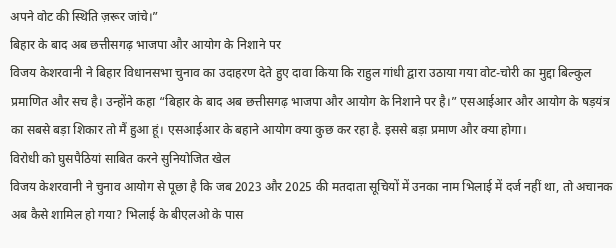अपने वोट की स्थिति ज़रूर जांचे।”
बिहार के बाद अब छत्तीसगढ़ भाजपा और आयोग के निशाने पर
विजय केशरवानी ने बिहार विधानसभा चुनाव का उदाहरण देते हुए दावा किया कि राहुल गांधी द्वारा उठाया गया वोट-चोरी का मुद्दा बिल्कुल प्रमाणित और सच है। उन्होंने कहा “बिहार के बाद अब छत्तीसगढ़ भाजपा और आयोग के निशाने पर है।” एसआईआर और आयोग के षड़यंत्र का सबसे बड़ा शिकार तो मैं हुआ हूं। एसआईआर के बहाने आयोग क्या कुछ कर रहा है. इससे बड़ा प्रमाण और क्या होगा।
विरोधी को घुसपैठियां साबित करने सुनियोजित खेल
विजय केशरवानी ने चुनाव आयोग से पूछा है कि जब 2023 और 2025 की मतदाता सूचियों में उनका नाम भिलाई में दर्ज नहीं था, तो अचानक अब कैसे शामिल हो गया? भिलाई के बीएलओ के पास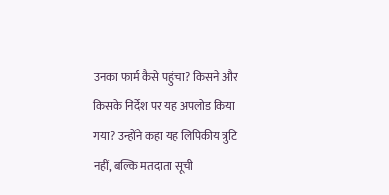उनका फार्म कैसे पहुंचा? किसने और किसके निर्देश पर यह अपलोड किया गया? उन्होंने कहा यह लिपिकीय त्रुटि नहीं, बल्कि मतदाता सूची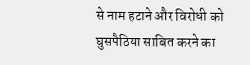से नाम हटाने और विरोधी को घुसपैठिया साबित करने का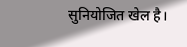सुनियोजित खेल है।